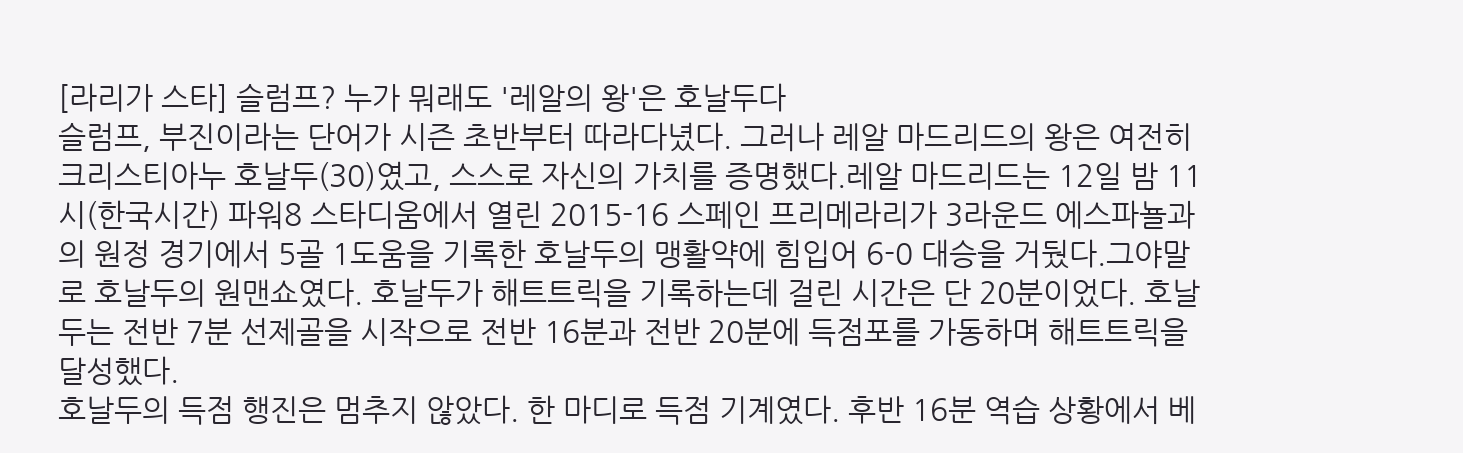[라리가 스타] 슬럼프? 누가 뭐래도 '레알의 왕'은 호날두다
슬럼프, 부진이라는 단어가 시즌 초반부터 따라다녔다. 그러나 레알 마드리드의 왕은 여전히 크리스티아누 호날두(30)였고, 스스로 자신의 가치를 증명했다.레알 마드리드는 12일 밤 11시(한국시간) 파워8 스타디움에서 열린 2015-16 스페인 프리메라리가 3라운드 에스파뇰과의 원정 경기에서 5골 1도움을 기록한 호날두의 맹활약에 힘입어 6-0 대승을 거뒀다.그야말로 호날두의 원맨쇼였다. 호날두가 해트트릭을 기록하는데 걸린 시간은 단 20분이었다. 호날두는 전반 7분 선제골을 시작으로 전반 16분과 전반 20분에 득점포를 가동하며 해트트릭을 달성했다.
호날두의 득점 행진은 멈추지 않았다. 한 마디로 득점 기계였다. 후반 16분 역습 상황에서 베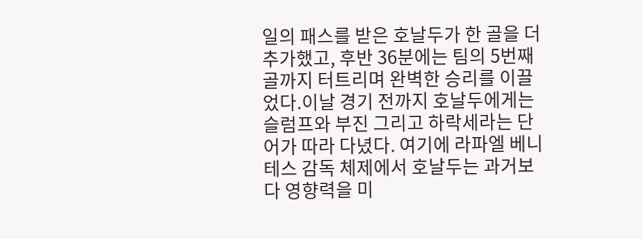일의 패스를 받은 호날두가 한 골을 더 추가했고, 후반 36분에는 팀의 5번째 골까지 터트리며 완벽한 승리를 이끌었다.이날 경기 전까지 호날두에게는 슬럼프와 부진 그리고 하락세라는 단어가 따라 다녔다. 여기에 라파엘 베니테스 감독 체제에서 호날두는 과거보다 영향력을 미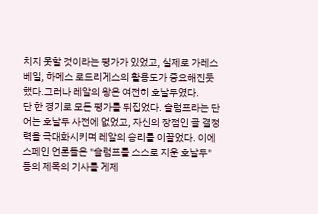치지 못할 것이라는 평가가 있었고, 실제로 가레스 베일, 하메스 로드리게스의 활용도가 중요해진듯했다.그러나 레알의 왕은 여전히 호날두였다.
단 한 경기로 모든 평가를 뒤집었다. 슬럼프라는 단어는 호날두 사전에 없었고, 자신의 장점인 골 결정력을 극대화시키며 레알의 승리를 이끌었다. 이에 스페인 언론들은 "슬럼프를 스스로 지운 호날두" 등의 제목의 기사를 게제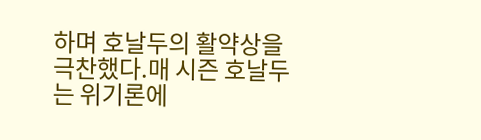하며 호날두의 활약상을 극찬했다.매 시즌 호날두는 위기론에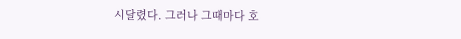시달렸다. 그러나 그때마다 호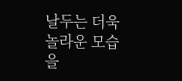날두는 더욱 놀라운 모습을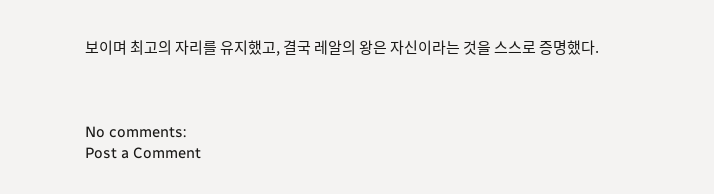보이며 최고의 자리를 유지했고, 결국 레알의 왕은 자신이라는 것을 스스로 증명했다.



No comments:
Post a Comment